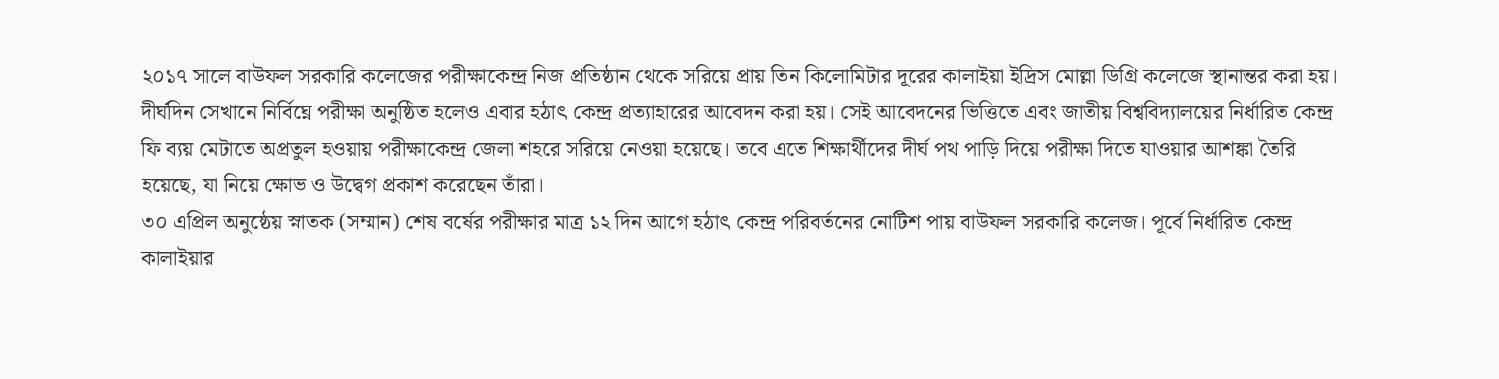২০১৭ সালে বাউফল সরকারি কলেজের পরীক্ষাকেন্দ্র নিজ প্রতিষ্ঠান থেকে সরিয়ে প্রায় তিন কিলোমিটার দূরের কালাইয়া ইদ্রিস মোল্লা ডিগ্রি কলেজে স্থানান্তর করা হয়। দীর্ঘদিন সেখানে নির্বিঘ্নে পরীক্ষা অনুষ্ঠিত হলেও এবার হঠাৎ কেন্দ্র প্রত্যাহারের আবেদন করা হয়। সেই আবেদনের ভিত্তিতে এবং জাতীয় বিশ্ববিদ্যালয়ের নির্ধারিত কেন্দ্র ফি ব্যয় মেটাতে অপ্রতুল হওয়ায় পরীক্ষাকেন্দ্র জেলা শহরে সরিয়ে নেওয়া হয়েছে। তবে এতে শিক্ষার্থীদের দীর্ঘ পথ পাড়ি দিয়ে পরীক্ষা দিতে যাওয়ার আশঙ্কা তৈরি হয়েছে, যা নিয়ে ক্ষোভ ও উদ্বেগ প্রকাশ করেছেন তাঁরা।
৩০ এপ্রিল অনুষ্ঠেয় স্নাতক (সম্মান) শেষ বর্ষের পরীক্ষার মাত্র ১২ দিন আগে হঠাৎ কেন্দ্র পরিবর্তনের নোটিশ পায় বাউফল সরকারি কলেজ। পূর্বে নির্ধারিত কেন্দ্র কালাইয়ার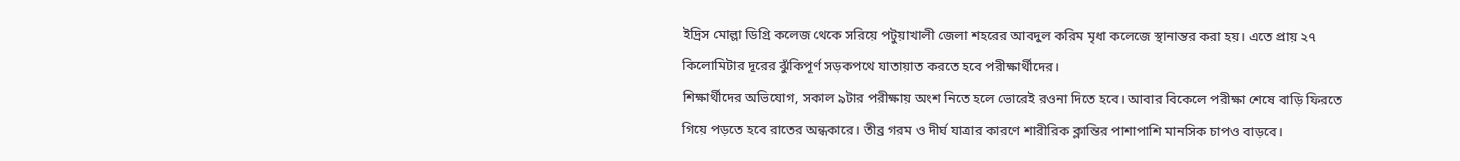ইদ্রিস মোল্লা ডিগ্রি কলেজ থেকে সরিয়ে পটুয়াখালী জেলা শহরের আবদুল করিম মৃধা কলেজে স্থানান্তর করা হয়। এতে প্রায় ২৭ কিলোমিটার দূরের ঝুঁকিপূর্ণ সড়কপথে যাতায়াত করতে হবে পরীক্ষার্থীদের।
শিক্ষার্থীদের অভিযোগ, সকাল ৯টার পরীক্ষায় অংশ নিতে হলে ভোরেই রওনা দিতে হবে। আবার বিকেলে পরীক্ষা শেষে বাড়ি ফিরতে গিয়ে পড়তে হবে রাতের অন্ধকারে। তীব্র গরম ও দীর্ঘ যাত্রার কারণে শারীরিক ক্লান্তির পাশাপাশি মানসিক চাপও বাড়বে।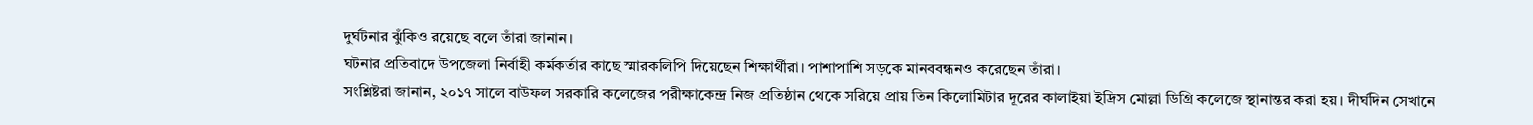দুর্ঘটনার ঝুঁকিও রয়েছে বলে তাঁরা জানান।
ঘটনার প্রতিবাদে উপজেলা নির্বাহী কর্মকর্তার কাছে স্মারকলিপি দিয়েছেন শিক্ষার্থীরা। পাশাপাশি সড়কে মানববন্ধনও করেছেন তাঁরা।
সংশ্লিষ্টরা জানান, ২০১৭ সালে বাউফল সরকারি কলেজের পরীক্ষাকেন্দ্র নিজ প্রতিষ্ঠান থেকে সরিয়ে প্রায় তিন কিলোমিটার দূরের কালাইয়া ইদ্রিস মোল্লা ডিগ্রি কলেজে স্থানান্তর করা হয়। দীর্ঘদিন সেখানে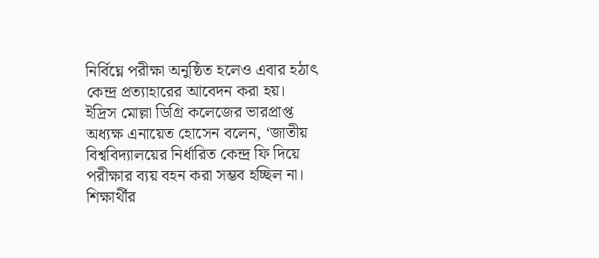নির্বিঘ্নে পরীক্ষা অনুষ্ঠিত হলেও এবার হঠাৎ কেন্দ্র প্রত্যাহারের আবেদন করা হয়।
ইদ্রিস মোল্লা ডিগ্রি কলেজের ভারপ্রাপ্ত অধ্যক্ষ এনায়েত হোসেন বলেন, ‘জাতীয় বিশ্ববিদ্যালয়ের নির্ধারিত কেন্দ্র ফি দিয়ে পরীক্ষার ব্যয় বহন করা সম্ভব হচ্ছিল না। শিক্ষার্থীর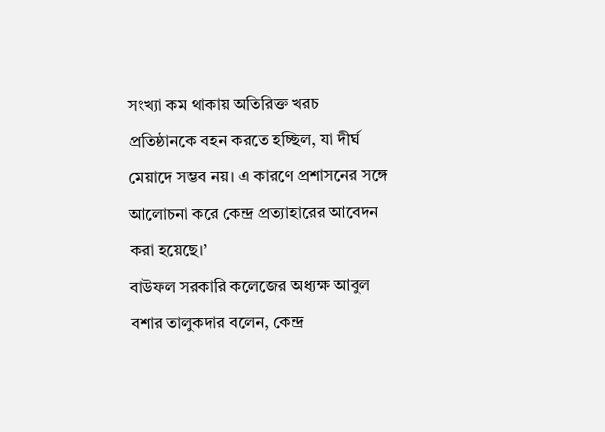সংখ্যা কম থাকায় অতিরিক্ত খরচ প্রতিষ্ঠানকে বহন করতে হচ্ছিল, যা দীর্ঘ মেয়াদে সম্ভব নয়। এ কারণে প্রশাসনের সঙ্গে আলোচনা করে কেন্দ্র প্রত্যাহারের আবেদন করা হয়েছে।’
বাউফল সরকারি কলেজের অধ্যক্ষ আবুল বশার তালুকদার বলেন, কেন্দ্র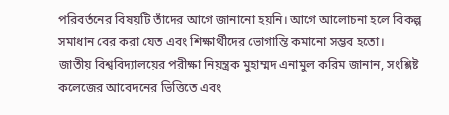পরিবর্তনের বিষয়টি তাঁদের আগে জানানো হয়নি। আগে আলোচনা হলে বিকল্প সমাধান বের করা যেত এবং শিক্ষার্থীদের ভোগান্তি কমানো সম্ভব হতো।
জাতীয় বিশ্ববিদ্যালয়ের পরীক্ষা নিয়ন্ত্রক মুহাম্মদ এনামুল করিম জানান, সংশ্লিষ্ট কলেজের আবেদনের ভিত্তিতে এবং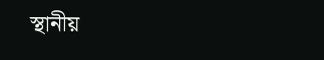স্থানীয়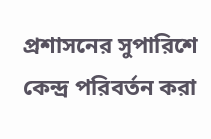প্রশাসনের সুপারিশে কেন্দ্র পরিবর্তন করা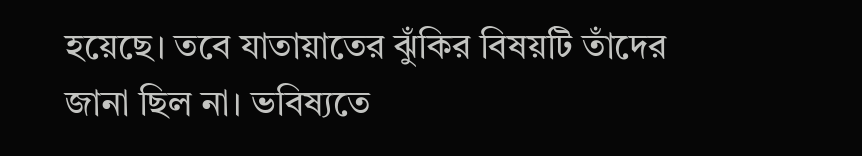হয়েছে। তবে যাতায়াতের ঝুঁকির বিষয়টি তাঁদের জানা ছিল না। ভবিষ্যতে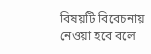বিষয়টি বিবেচনায় নেওয়া হবে বলে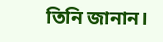তিনি জানান।